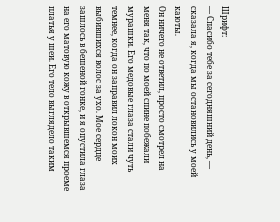Шрифт:
— Спасибо тебе за сегодняшний день, — сказала я, когда мы остановились у моей каюты.
Он ничего не ответил, просто смотрел на меня так, что по моей спине побежали мурашки. Его медовые глаза стали чуть темнее, когда он заправил локон моих выбившихся волос за ухо. Мое сердце зашлось в бешеной гонке, и я опустила глаза на его матовую кожу в открывшемся проеме платья у шеи. Его тело выглядело таким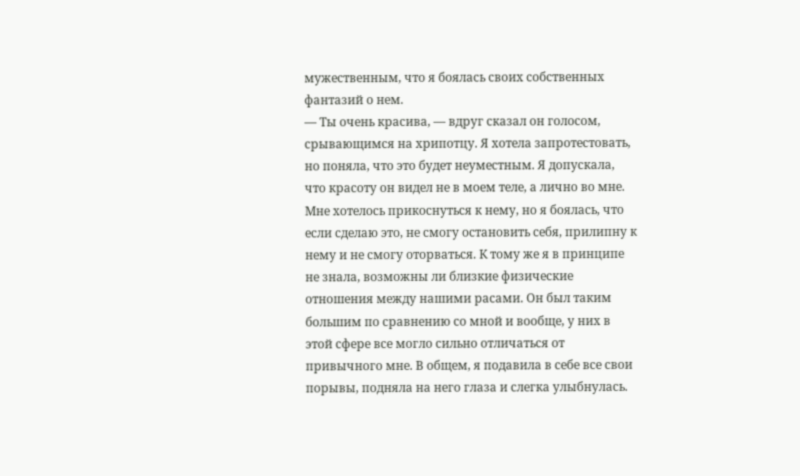мужественным, что я боялась своих собственных фантазий о нем.
— Ты очень красива, — вдруг сказал он голосом, срывающимся на хрипотцу. Я хотела запротестовать, но поняла, что это будет неуместным. Я допускала, что красоту он видел не в моем теле, а лично во мне. Мне хотелось прикоснуться к нему, но я боялась, что если сделаю это, не смогу остановить себя, прилипну к нему и не смогу оторваться. К тому же я в принципе не знала, возможны ли близкие физические отношения между нашими расами. Он был таким большим по сравнению со мной и вообще, у них в этой сфере все могло сильно отличаться от привычного мне. В общем, я подавила в себе все свои порывы, подняла на него глаза и слегка улыбнулась.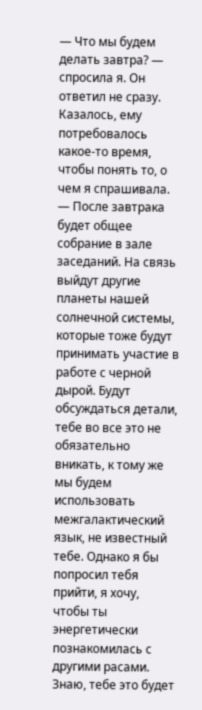— Что мы будем делать завтра? — спросила я. Он ответил не сразу. Казалось, ему потребовалось какое-то время, чтобы понять то, о чем я спрашивала.
— После завтрака будет общее собрание в зале заседаний. На связь выйдут другие планеты нашей солнечной системы, которые тоже будут принимать участие в работе с черной дырой. Будут обсуждаться детали, тебе во все это не обязательно вникать, к тому же мы будем использовать межгалактический язык, не известный тебе. Однако я бы попросил тебя прийти, я хочу, чтобы ты энергетически познакомилась с другими расами. Знаю, тебе это будет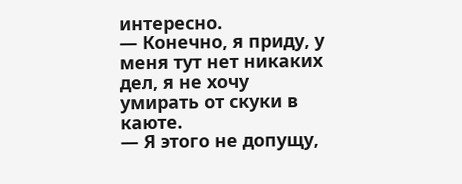интересно.
— Конечно, я приду, у меня тут нет никаких дел, я не хочу умирать от скуки в каюте.
— Я этого не допущу,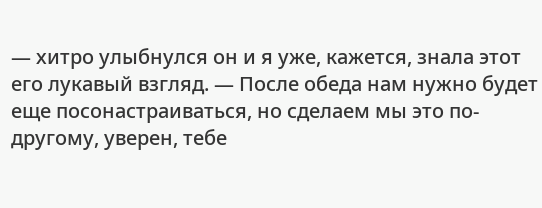— хитро улыбнулся он и я уже, кажется, знала этот его лукавый взгляд. — После обеда нам нужно будет еще посонастраиваться, но сделаем мы это по-другому, уверен, тебе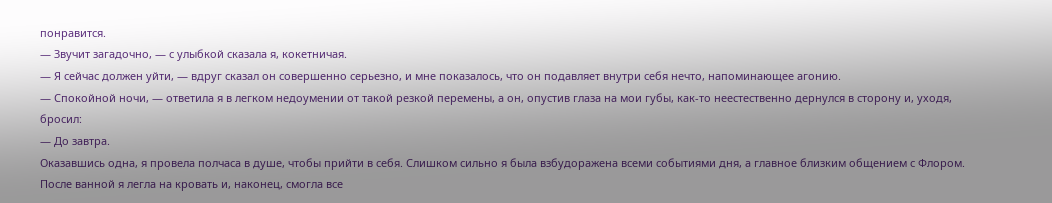понравится.
— Звучит загадочно, — с улыбкой сказала я, кокетничая.
— Я сейчас должен уйти, — вдруг сказал он совершенно серьезно, и мне показалось, что он подавляет внутри себя нечто, напоминающее агонию.
— Спокойной ночи, — ответила я в легком недоумении от такой резкой перемены, а он, опустив глаза на мои губы, как-то неестественно дернулся в сторону и, уходя, бросил:
— До завтра.
Оказавшись одна, я провела полчаса в душе, чтобы прийти в себя. Слишком сильно я была взбудоражена всеми событиями дня, а главное близким общением с Флором. После ванной я легла на кровать и, наконец, смогла все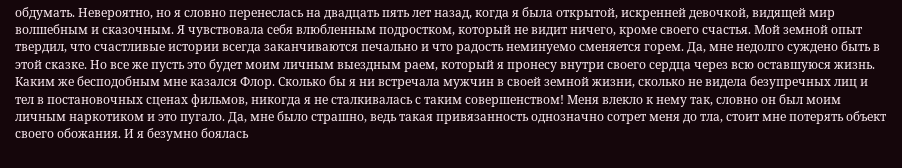обдумать. Невероятно, но я словно перенеслась на двадцать пять лет назад, когда я была открытой, искренней девочкой, видящей мир волшебным и сказочным. Я чувствовала себя влюбленным подростком, который не видит ничего, кроме своего счастья. Мой земной опыт твердил, что счастливые истории всегда заканчиваются печально и что радость неминуемо сменяется горем. Да, мне недолго суждено быть в этой сказке. Но все же пусть это будет моим личным выездным раем, который я пронесу внутри своего сердца через всю оставшуюся жизнь. Каким же бесподобным мне казался Флор. Сколько бы я ни встречала мужчин в своей земной жизни, сколько не видела безупречных лиц и тел в постановочных сценах фильмов, никогда я не сталкивалась с таким совершенством! Меня влекло к нему так, словно он был моим личным наркотиком и это пугало. Да, мне было страшно, ведь такая привязанность однозначно сотрет меня до тла, стоит мне потерять объект своего обожания. И я безумно боялась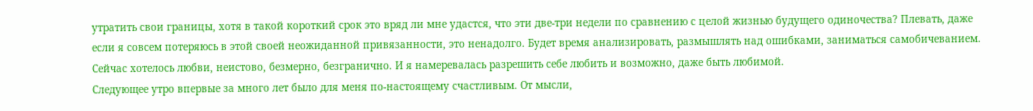утратить свои границы, хотя в такой короткий срок это вряд ли мне удастся, что эти две-три недели по сравнению с целой жизнью будущего одиночества? Плевать, даже если я совсем потеряюсь в этой своей неожиданной привязанности, это ненадолго. Будет время анализировать, размышлять над ошибками, заниматься самобичеванием. Сейчас хотелось любви, неистово, безмерно, безгранично. И я намеревалась разрешить себе любить и возможно, даже быть любимой.
Следующее утро впервые за много лет было для меня по-настоящему счастливым. От мысли,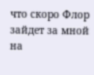что скоро Флор зайдет за мной на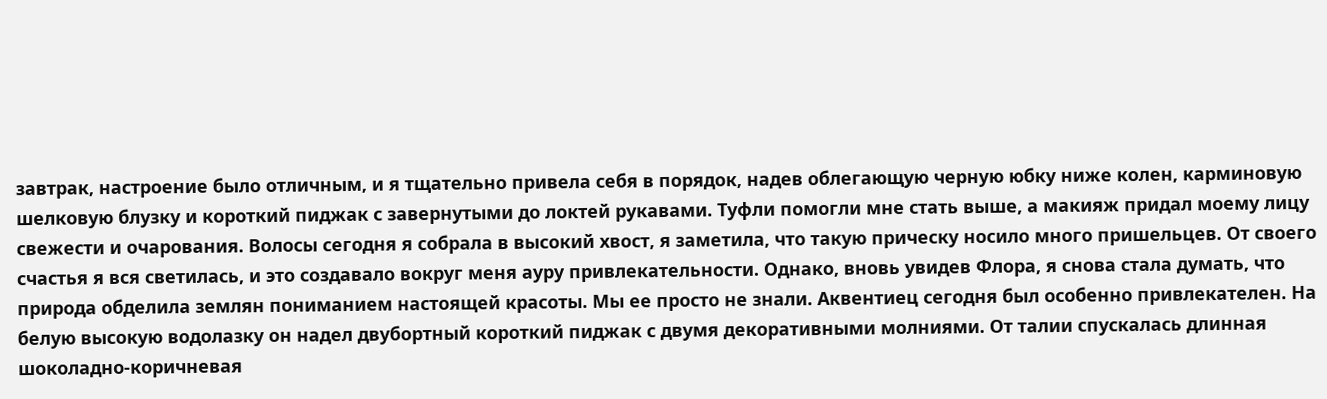завтрак, настроение было отличным, и я тщательно привела себя в порядок, надев облегающую черную юбку ниже колен, карминовую шелковую блузку и короткий пиджак с завернутыми до локтей рукавами. Туфли помогли мне стать выше, а макияж придал моему лицу свежести и очарования. Волосы сегодня я собрала в высокий хвост, я заметила, что такую прическу носило много пришельцев. От своего счастья я вся светилась, и это создавало вокруг меня ауру привлекательности. Однако, вновь увидев Флора, я снова стала думать, что природа обделила землян пониманием настоящей красоты. Мы ее просто не знали. Аквентиец сегодня был особенно привлекателен. На белую высокую водолазку он надел двубортный короткий пиджак с двумя декоративными молниями. От талии спускалась длинная шоколадно-коричневая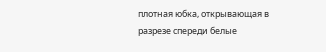плотная юбка, открывающая в разрезе спереди белые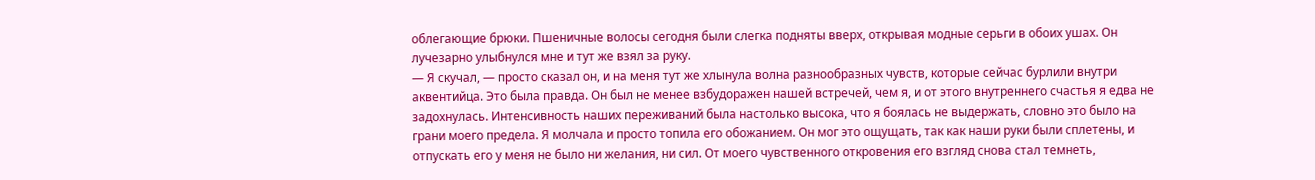облегающие брюки. Пшеничные волосы сегодня были слегка подняты вверх, открывая модные серьги в обоих ушах. Он лучезарно улыбнулся мне и тут же взял за руку.
— Я скучал, — просто сказал он, и на меня тут же хлынула волна разнообразных чувств, которые сейчас бурлили внутри аквентийца. Это была правда. Он был не менее взбудоражен нашей встречей, чем я, и от этого внутреннего счастья я едва не задохнулась. Интенсивность наших переживаний была настолько высока, что я боялась не выдержать, словно это было на грани моего предела. Я молчала и просто топила его обожанием. Он мог это ощущать, так как наши руки были сплетены, и отпускать его у меня не было ни желания, ни сил. От моего чувственного откровения его взгляд снова стал темнеть,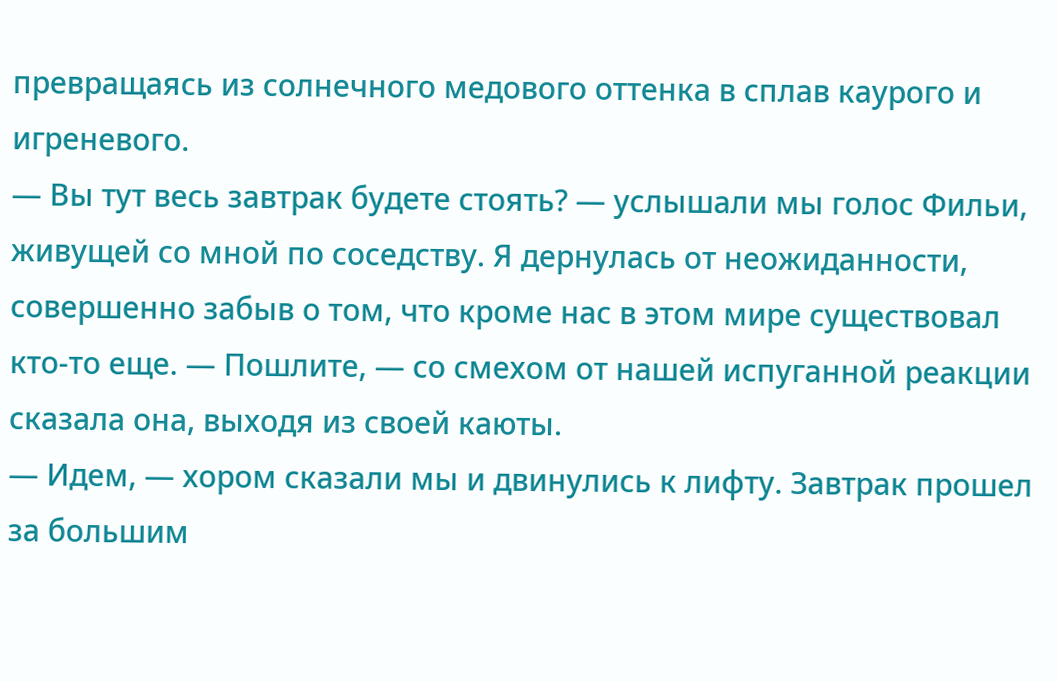превращаясь из солнечного медового оттенка в сплав каурого и игреневого.
— Вы тут весь завтрак будете стоять? — услышали мы голос Фильи, живущей со мной по соседству. Я дернулась от неожиданности, совершенно забыв о том, что кроме нас в этом мире существовал кто-то еще. — Пошлите, — со смехом от нашей испуганной реакции сказала она, выходя из своей каюты.
— Идем, — хором сказали мы и двинулись к лифту. Завтрак прошел за большим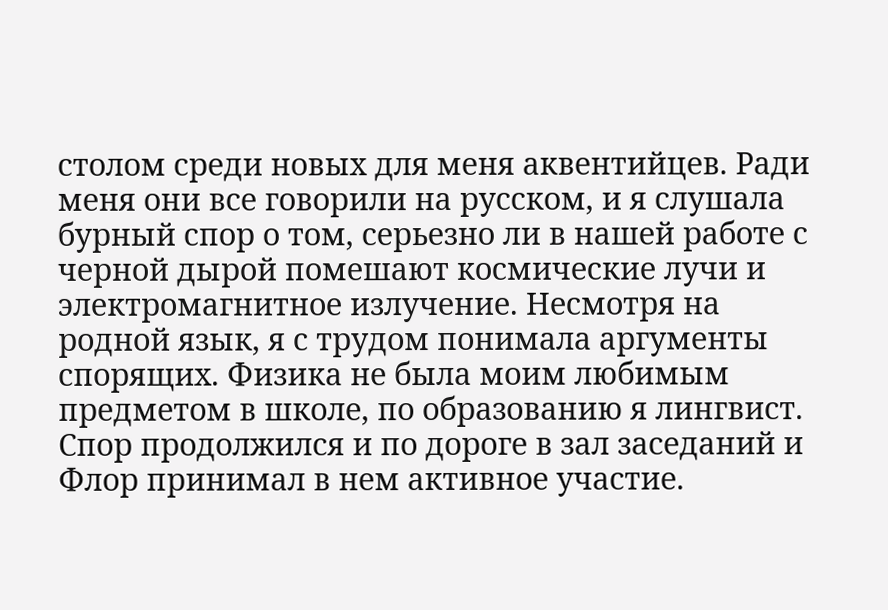столом среди новых для меня аквентийцев. Ради меня они все говорили на русском, и я слушала бурный спор о том, серьезно ли в нашей работе с черной дырой помешают космические лучи и электромагнитное излучение. Несмотря на родной язык, я с трудом понимала аргументы спорящих. Физика не была моим любимым предметом в школе, по образованию я лингвист. Спор продолжился и по дороге в зал заседаний и Флор принимал в нем активное участие.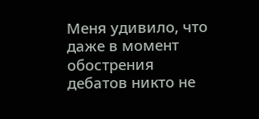Меня удивило, что даже в момент обострения дебатов никто не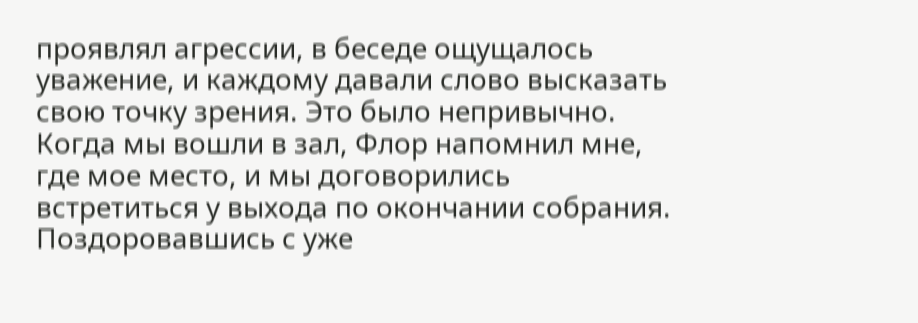проявлял агрессии, в беседе ощущалось уважение, и каждому давали слово высказать свою точку зрения. Это было непривычно. Когда мы вошли в зал, Флор напомнил мне, где мое место, и мы договорились встретиться у выхода по окончании собрания.
Поздоровавшись с уже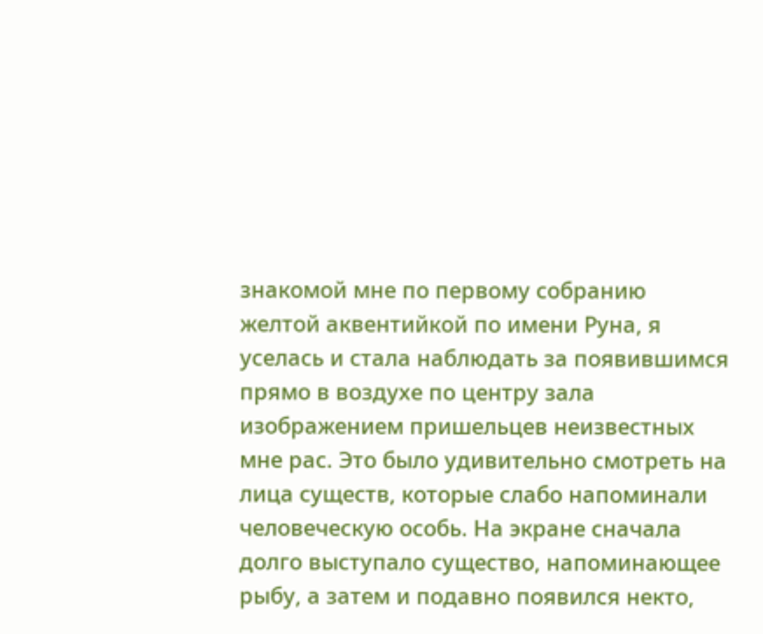знакомой мне по первому собранию желтой аквентийкой по имени Руна, я уселась и стала наблюдать за появившимся прямо в воздухе по центру зала изображением пришельцев неизвестных мне рас. Это было удивительно смотреть на лица существ, которые слабо напоминали человеческую особь. На экране сначала долго выступало существо, напоминающее рыбу, а затем и подавно появился некто,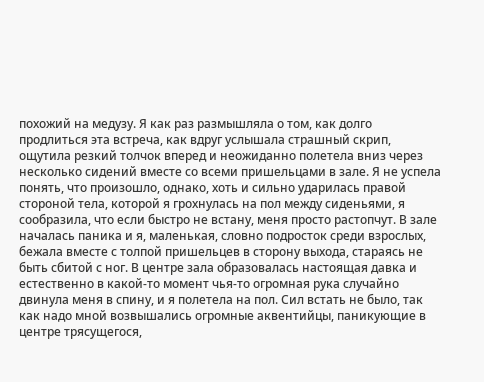похожий на медузу. Я как раз размышляла о том, как долго продлиться эта встреча, как вдруг услышала страшный скрип, ощутила резкий толчок вперед и неожиданно полетела вниз через несколько сидений вместе со всеми пришельцами в зале. Я не успела понять, что произошло, однако, хоть и сильно ударилась правой стороной тела, которой я грохнулась на пол между сиденьями, я сообразила, что если быстро не встану, меня просто растопчут. В зале началась паника и я, маленькая, словно подросток среди взрослых, бежала вместе с толпой пришельцев в сторону выхода, стараясь не быть сбитой с ног. В центре зала образовалась настоящая давка и естественно в какой-то момент чья-то огромная рука случайно двинула меня в спину, и я полетела на пол. Сил встать не было, так как надо мной возвышались огромные аквентийцы, паникующие в центре трясущегося,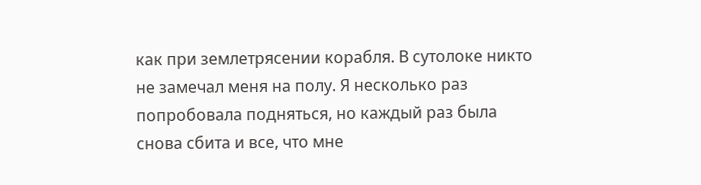как при землетрясении корабля. В сутолоке никто не замечал меня на полу. Я несколько раз попробовала подняться, но каждый раз была снова сбита и все, что мне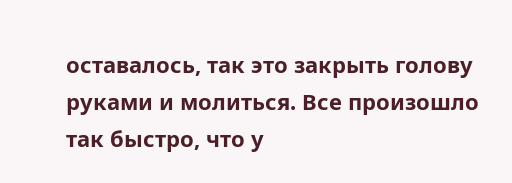оставалось, так это закрыть голову руками и молиться. Все произошло так быстро, что у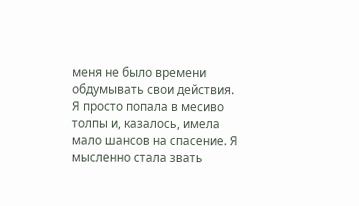меня не было времени обдумывать свои действия. Я просто попала в месиво толпы и, казалось, имела мало шансов на спасение. Я мысленно стала звать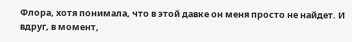Флора, хотя понимала, что в этой давке он меня просто не найдет. И вдруг, в момент,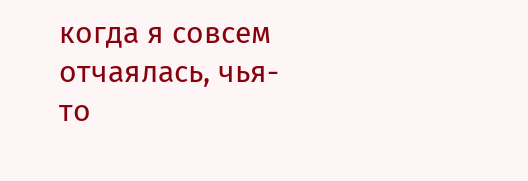когда я совсем отчаялась, чья-то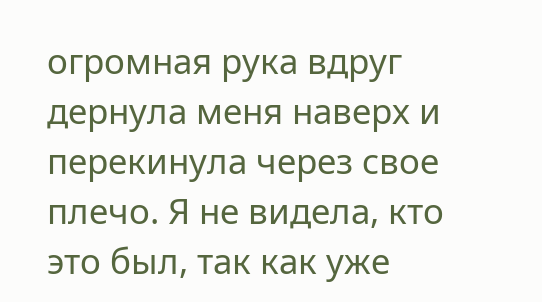огромная рука вдруг дернула меня наверх и перекинула через свое плечо. Я не видела, кто это был, так как уже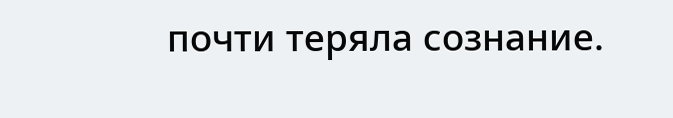почти теряла сознание.